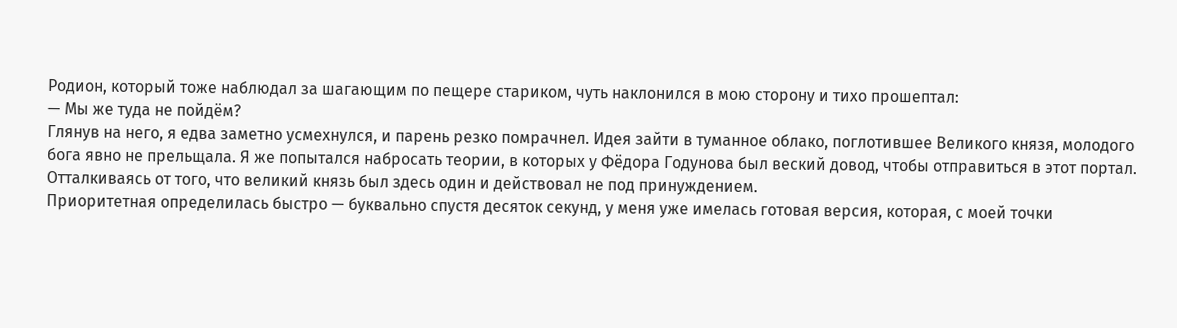Родион, который тоже наблюдал за шагающим по пещере стариком, чуть наклонился в мою сторону и тихо прошептал:
— Мы же туда не пойдём?
Глянув на него, я едва заметно усмехнулся, и парень резко помрачнел. Идея зайти в туманное облако, поглотившее Великого князя, молодого бога явно не прельщала. Я же попытался набросать теории, в которых у Фёдора Годунова был веский довод, чтобы отправиться в этот портал. Отталкиваясь от того, что великий князь был здесь один и действовал не под принуждением.
Приоритетная определилась быстро — буквально спустя десяток секунд, у меня уже имелась готовая версия, которая, с моей точки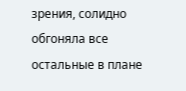зрения, солидно обгоняла все остальные в плане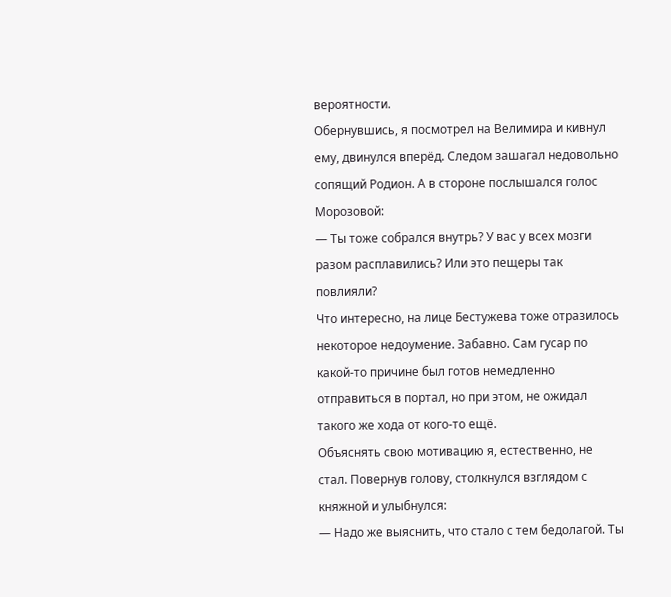вероятности.
Обернувшись, я посмотрел на Велимира и кивнул ему, двинулся вперёд. Следом зашагал недовольно сопящий Родион. А в стороне послышался голос Морозовой:
— Ты тоже собрался внутрь? У вас у всех мозги разом расплавились? Или это пещеры так повлияли?
Что интересно, на лице Бестужева тоже отразилось некоторое недоумение. Забавно. Сам гусар по какой-то причине был готов немедленно отправиться в портал, но при этом, не ожидал такого же хода от кого-то ещё.
Объяснять свою мотивацию я, естественно, не стал. Повернув голову, столкнулся взглядом с княжной и улыбнулся:
— Надо же выяснить, что стало с тем бедолагой. Ты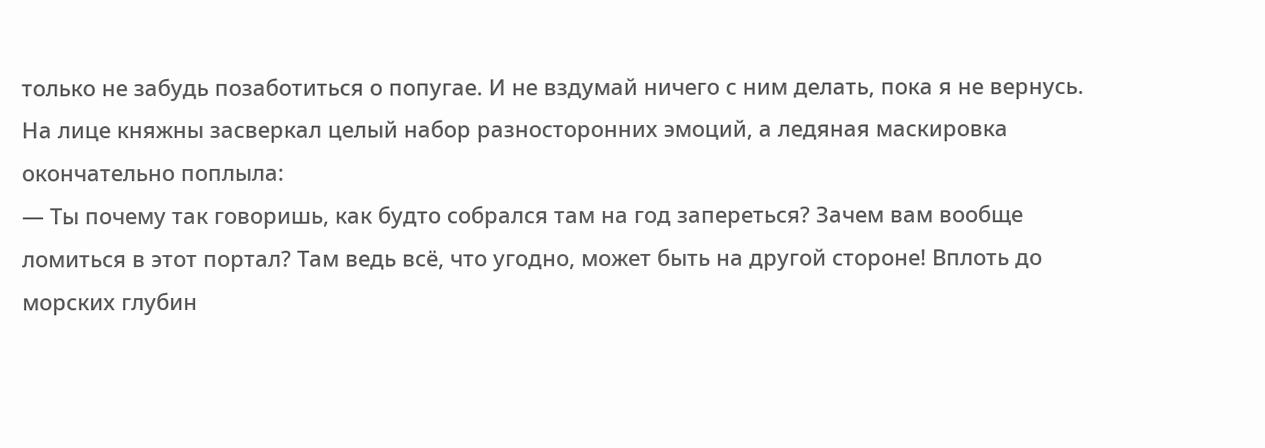только не забудь позаботиться о попугае. И не вздумай ничего с ним делать, пока я не вернусь.
На лице княжны засверкал целый набор разносторонних эмоций, а ледяная маскировка окончательно поплыла:
— Ты почему так говоришь, как будто собрался там на год запереться? Зачем вам вообще ломиться в этот портал? Там ведь всё, что угодно, может быть на другой стороне! Вплоть до морских глубин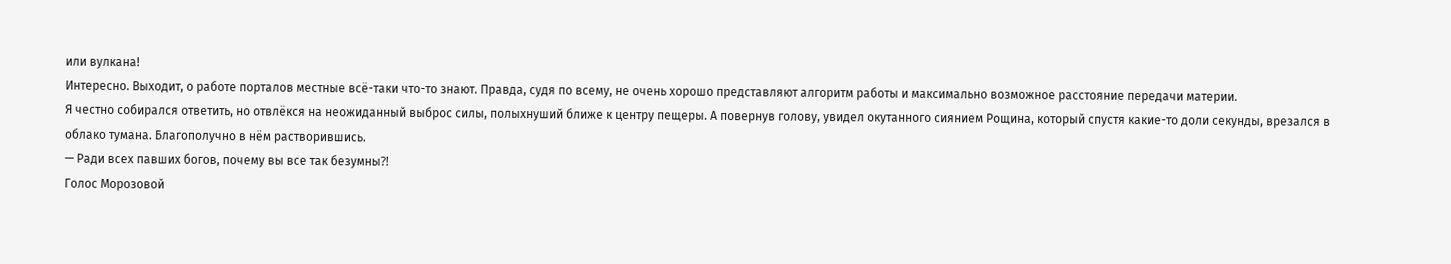или вулкана!
Интересно. Выходит, о работе порталов местные всё-таки что-то знают. Правда, судя по всему, не очень хорошо представляют алгоритм работы и максимально возможное расстояние передачи материи.
Я честно собирался ответить, но отвлёкся на неожиданный выброс силы, полыхнуший ближе к центру пещеры. А повернув голову, увидел окутанного сиянием Рощина, который спустя какие-то доли секунды, врезался в облако тумана. Благополучно в нём растворившись.
— Ради всех павших богов, почему вы все так безумны⁈
Голос Морозовой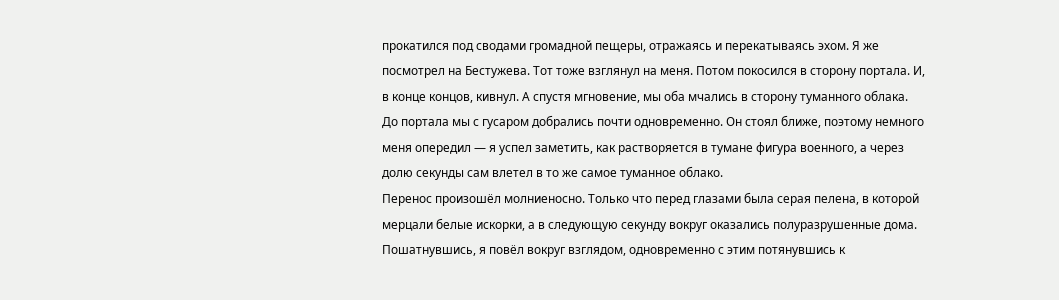прокатился под сводами громадной пещеры, отражаясь и перекатываясь эхом. Я же посмотрел на Бестужева. Тот тоже взглянул на меня. Потом покосился в сторону портала. И, в конце концов, кивнул. А спустя мгновение, мы оба мчались в сторону туманного облака.
До портала мы с гусаром добрались почти одновременно. Он стоял ближе, поэтому немного меня опередил — я успел заметить, как растворяется в тумане фигура военного, а через долю секунды сам влетел в то же самое туманное облако.
Перенос произошёл молниеносно. Только что перед глазами была серая пелена, в которой мерцали белые искорки, а в следующую секунду вокруг оказались полуразрушенные дома.
Пошатнувшись, я повёл вокруг взглядом, одновременно с этим потянувшись к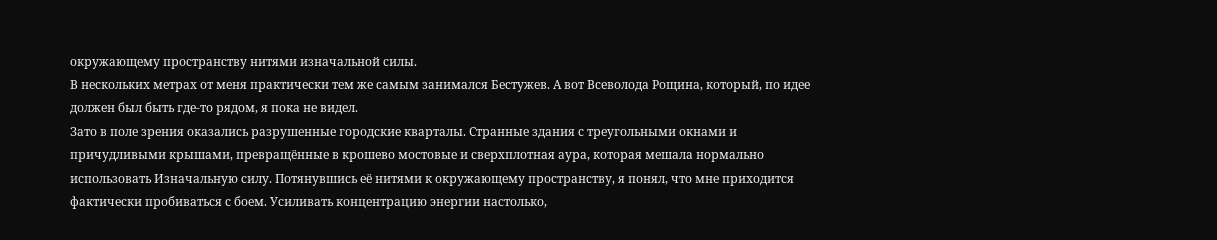окружающему пространству нитями изначальной силы.
В нескольких метрах от меня практически тем же самым занимался Бестужев. А вот Всеволода Рощина, который, по идее должен был быть где-то рядом, я пока не видел.
Зато в поле зрения оказались разрушенные городские кварталы. Странные здания с треугольными окнами и причудливыми крышами, превращённые в крошево мостовые и сверхплотная аура, которая мешала нормально использовать Изначальную силу. Потянувшись её нитями к окружающему пространству, я понял, что мне приходится фактически пробиваться с боем. Усиливать концентрацию энергии настолько,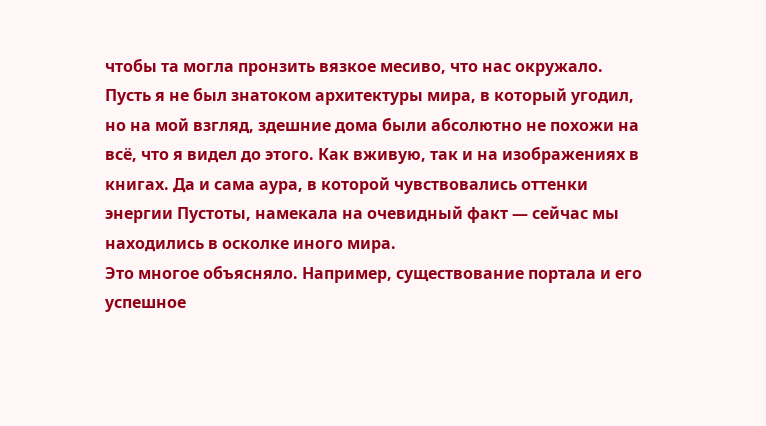чтобы та могла пронзить вязкое месиво, что нас окружало.
Пусть я не был знатоком архитектуры мира, в который угодил, но на мой взгляд, здешние дома были абсолютно не похожи на всё, что я видел до этого. Как вживую, так и на изображениях в книгах. Да и сама аура, в которой чувствовались оттенки энергии Пустоты, намекала на очевидный факт — сейчас мы находились в осколке иного мира.
Это многое объясняло. Например, существование портала и его успешное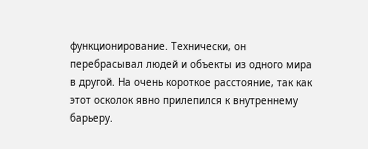функционирование. Технически, он перебрасывал людей и объекты из одного мира в другой. На очень короткое расстояние, так как этот осколок явно прилепился к внутреннему барьеру.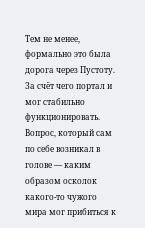Тем не менее, формально это была дорога через Пустоту. За счёт чего портал и мог стабильно функционировать.
Вопрос, который сам по себе возникал в голове — каким образом осколок какого-то чужого мира мог прибиться к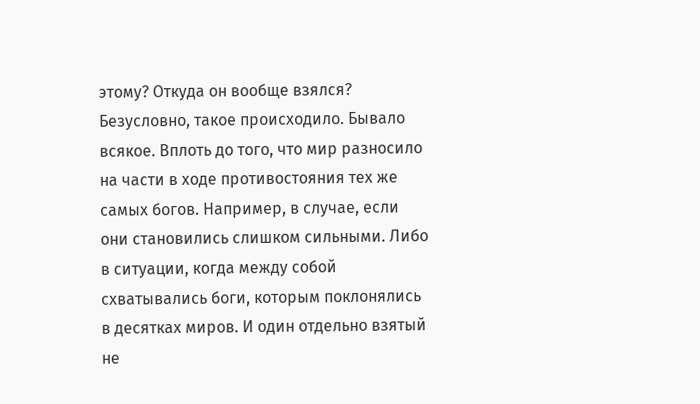этому? Откуда он вообще взялся? Безусловно, такое происходило. Бывало всякое. Вплоть до того, что мир разносило на части в ходе противостояния тех же самых богов. Например, в случае, если они становились слишком сильными. Либо в ситуации, когда между собой схватывались боги, которым поклонялись в десятках миров. И один отдельно взятый не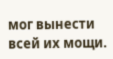мог вынести всей их мощи.